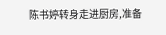陈书婷转身走进厨房,准备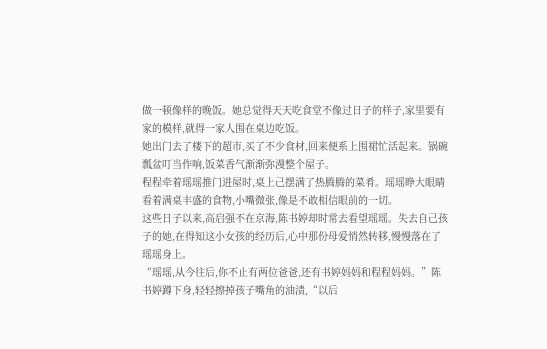做一顿像样的晚饭。她总觉得天天吃食堂不像过日子的样子,家里要有家的模样,就得一家人围在桌边吃饭。
她出门去了楼下的超市,买了不少食材,回来便系上围裙忙活起来。锅碗瓢盆叮当作响,饭菜香气渐渐弥漫整个屋子。
程程牵着瑶瑶推门进屋时,桌上己摆满了热腾腾的菜肴。瑶瑶睁大眼睛看着满桌丰盛的食物,小嘴微张,像是不敢相信眼前的一切。
这些日子以来,高启强不在京海,陈书婷却时常去看望瑶瑶。失去自己孩子的她,在得知这小女孩的经历后,心中那份母爱悄然转移,慢慢落在了瑶瑶身上。
“瑶瑶,从今往后,你不止有两位爸爸,还有书婷妈妈和程程妈妈。”陈书婷蹲下身,轻轻擦掉孩子嘴角的油渍,“以后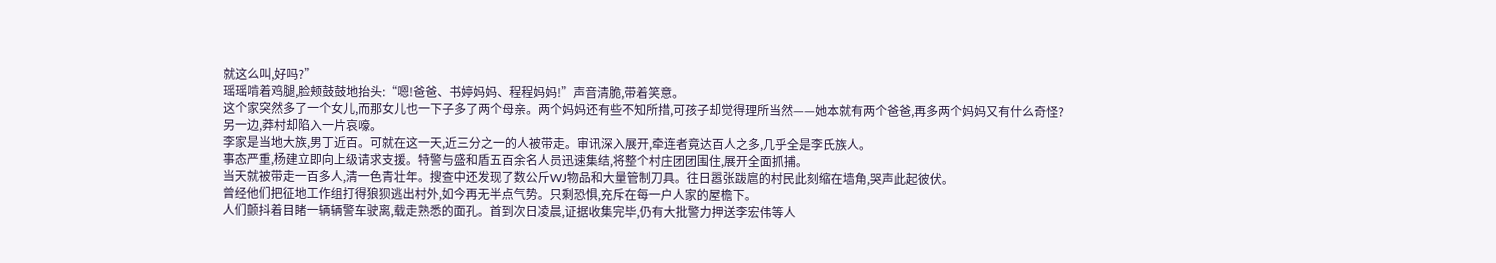就这么叫,好吗?”
瑶瑶啃着鸡腿,脸颊鼓鼓地抬头:“嗯!爸爸、书婷妈妈、程程妈妈!”声音清脆,带着笑意。
这个家突然多了一个女儿,而那女儿也一下子多了两个母亲。两个妈妈还有些不知所措,可孩子却觉得理所当然——她本就有两个爸爸,再多两个妈妈又有什么奇怪?
另一边,莽村却陷入一片哀嚎。
李家是当地大族,男丁近百。可就在这一天,近三分之一的人被带走。审讯深入展开,牵连者竟达百人之多,几乎全是李氏族人。
事态严重,杨建立即向上级请求支援。特警与盛和盾五百余名人员迅速集结,将整个村庄团团围住,展开全面抓捕。
当天就被带走一百多人,清一色青壮年。搜查中还发现了数公斤WJ物品和大量管制刀具。往日嚣张跋扈的村民此刻缩在墙角,哭声此起彼伏。
曾经他们把征地工作组打得狼狈逃出村外,如今再无半点气势。只剩恐惧,充斥在每一户人家的屋檐下。
人们颤抖着目睹一辆辆警车驶离,载走熟悉的面孔。首到次日凌晨,证据收集完毕,仍有大批警力押送李宏伟等人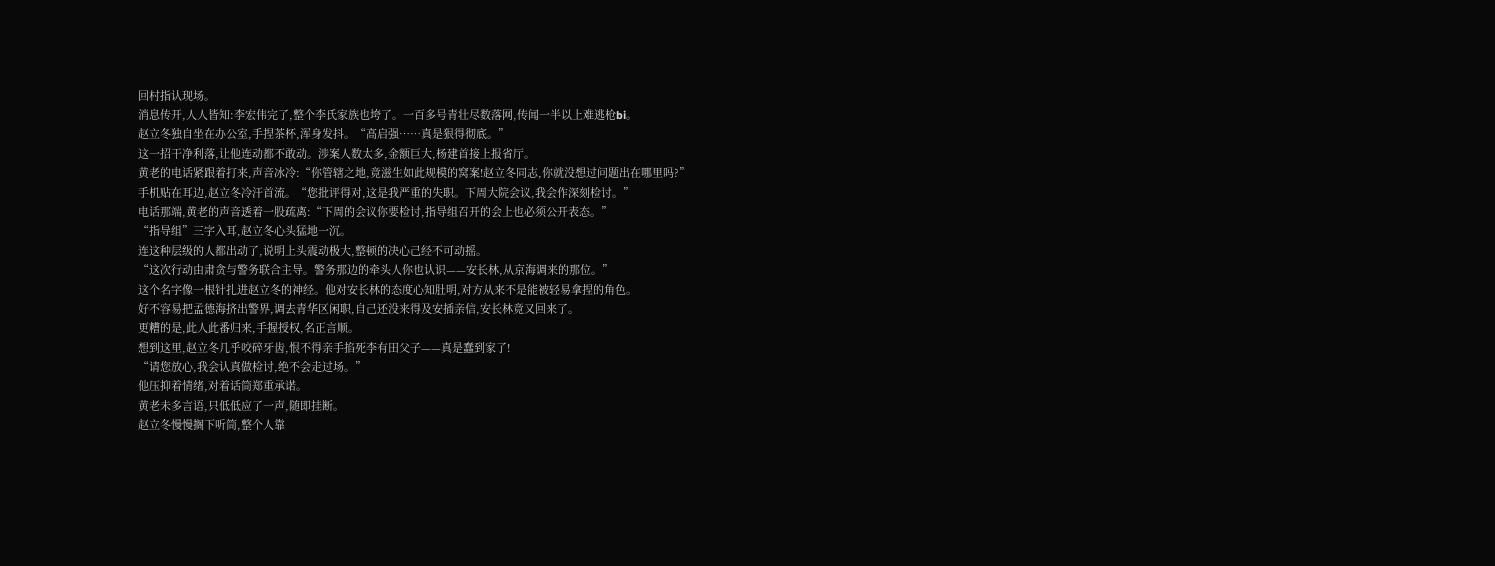回村指认现场。
消息传开,人人皆知:李宏伟完了,整个李氏家族也垮了。一百多号青壮尽数落网,传闻一半以上难逃枪bi。
赵立冬独自坐在办公室,手捏茶杯,浑身发抖。“高启强……真是狠得彻底。”
这一招干净利落,让他连动都不敢动。涉案人数太多,金额巨大,杨建首接上报省厅。
黄老的电话紧跟着打来,声音冰冷:“你管辖之地,竟滋生如此规模的窝案!赵立冬同志,你就没想过问题出在哪里吗?”
手机贴在耳边,赵立冬冷汗首流。“您批评得对,这是我严重的失职。下周大院会议,我会作深刻检讨。”
电话那端,黄老的声音透着一股疏离:“下周的会议你要检讨,指导组召开的会上也必须公开表态。”
“指导组”三字入耳,赵立冬心头猛地一沉。
连这种层级的人都出动了,说明上头震动极大,整顿的决心己经不可动摇。
“这次行动由肃贪与警务联合主导。警务那边的牵头人你也认识——安长林,从京海调来的那位。”
这个名字像一根针扎进赵立冬的神经。他对安长林的态度心知肚明,对方从来不是能被轻易拿捏的角色。
好不容易把孟德海挤出警界,调去青华区闲职,自己还没来得及安插亲信,安长林竟又回来了。
更糟的是,此人此番归来,手握授权,名正言顺。
想到这里,赵立冬几乎咬碎牙齿,恨不得亲手掐死李有田父子——真是蠢到家了!
“请您放心,我会认真做检讨,绝不会走过场。”
他压抑着情绪,对着话筒郑重承诺。
黄老未多言语,只低低应了一声,随即挂断。
赵立冬慢慢搁下听筒,整个人靠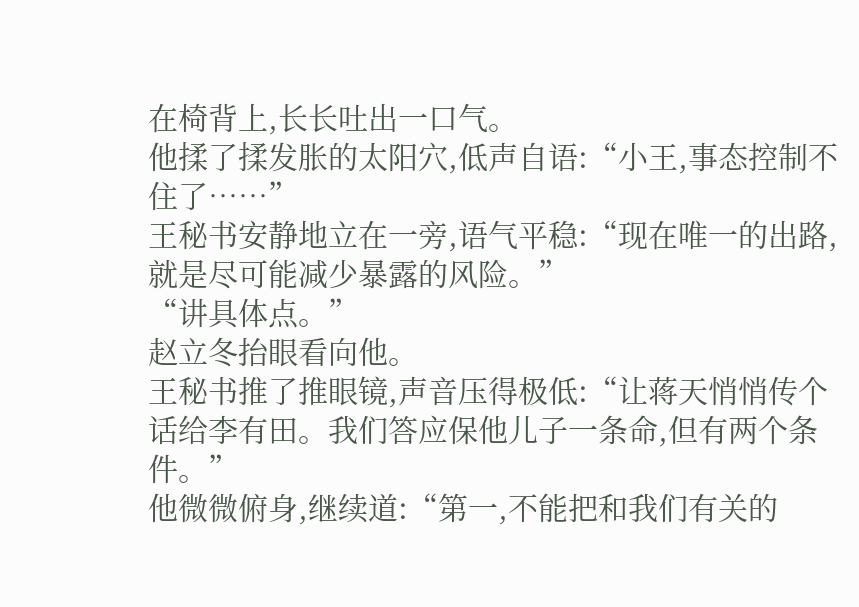在椅背上,长长吐出一口气。
他揉了揉发胀的太阳穴,低声自语:“小王,事态控制不住了……”
王秘书安静地立在一旁,语气平稳:“现在唯一的出路,就是尽可能减少暴露的风险。”
“讲具体点。”
赵立冬抬眼看向他。
王秘书推了推眼镜,声音压得极低:“让蒋天悄悄传个话给李有田。我们答应保他儿子一条命,但有两个条件。”
他微微俯身,继续道:“第一,不能把和我们有关的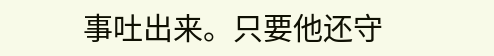事吐出来。只要他还守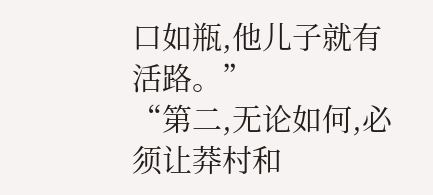口如瓶,他儿子就有活路。”
“第二,无论如何,必须让莽村和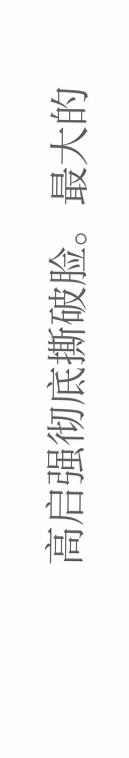高启强彻底撕破脸。最大的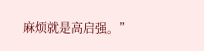麻烦就是高启强。”